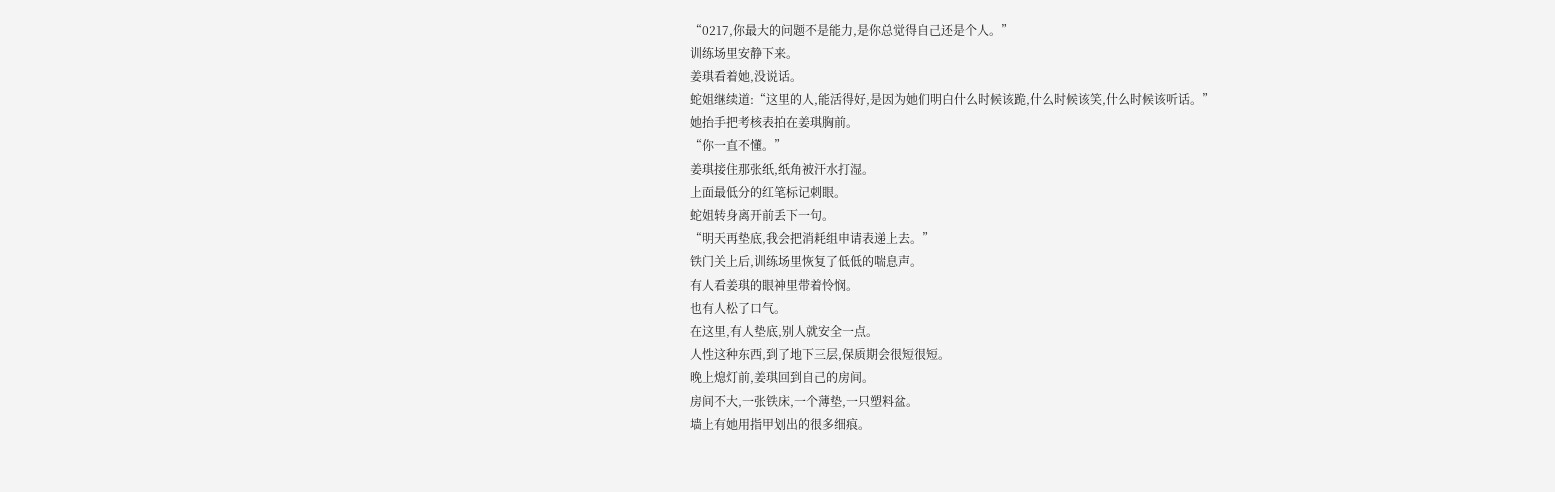“0217,你最大的问题不是能力,是你总觉得自己还是个人。”
训练场里安静下来。
姜琪看着她,没说话。
蛇姐继续道:“这里的人,能活得好,是因为她们明白什么时候该跪,什么时候该笑,什么时候该听话。”
她抬手把考核表拍在姜琪胸前。
“你一直不懂。”
姜琪接住那张纸,纸角被汗水打湿。
上面最低分的红笔标记刺眼。
蛇姐转身离开前丢下一句。
“明天再垫底,我会把消耗组申请表递上去。”
铁门关上后,训练场里恢复了低低的喘息声。
有人看姜琪的眼神里带着怜悯。
也有人松了口气。
在这里,有人垫底,别人就安全一点。
人性这种东西,到了地下三层,保质期会很短很短。
晚上熄灯前,姜琪回到自己的房间。
房间不大,一张铁床,一个薄垫,一只塑料盆。
墙上有她用指甲划出的很多细痕。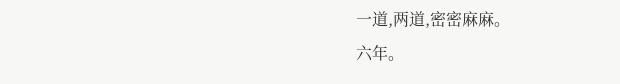一道,两道,密密麻麻。
六年。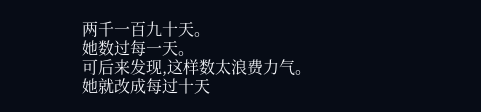两千一百九十天。
她数过每一天。
可后来发现,这样数太浪费力气。
她就改成每过十天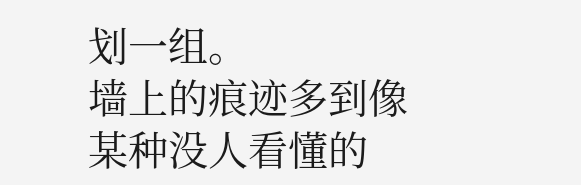划一组。
墙上的痕迹多到像某种没人看懂的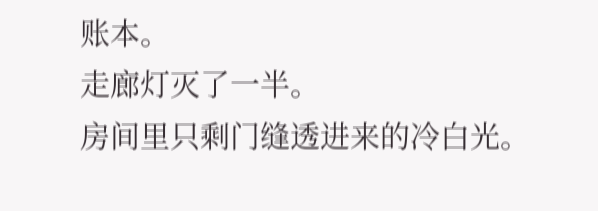账本。
走廊灯灭了一半。
房间里只剩门缝透进来的冷白光。